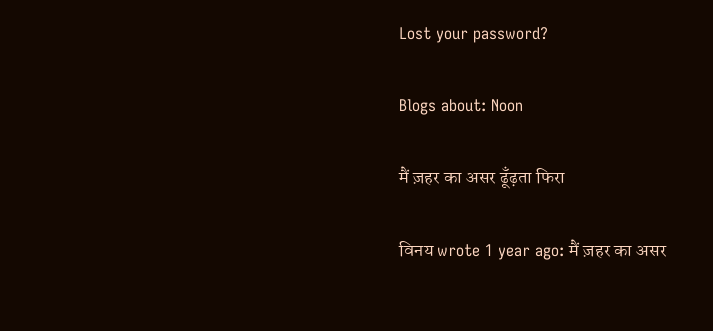Lost your password?

Blogs about: Noon

मैं ज़हर का असर ढूँढ़ता फिरा

विनय wrote 1 year ago: मैं ज़हर का असर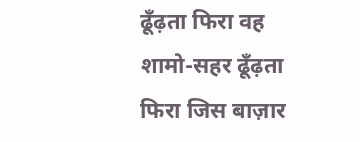ढूँढ़ता फिरा वह शामो-सहर ढूँढ़ता फिरा जिस बाज़ार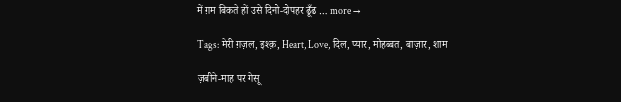में ग़म बिकते हों उसे दिनो-दोपहर ढूँढ … more →

Tags: मेरी ग़ज़ल, इश्क़, Heart, Love, दिल, प्यार, मोहब्बत, बाज़ार, शाम

ज़बीने-माह पर गेसू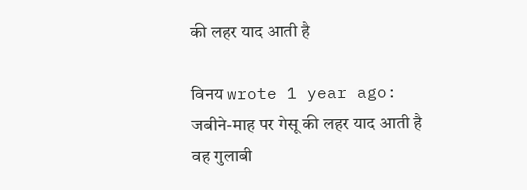की लहर याद आती है

विनय wrote 1 year ago: जबीने-माह पर गेसू की लहर याद आती है वह गुलाबी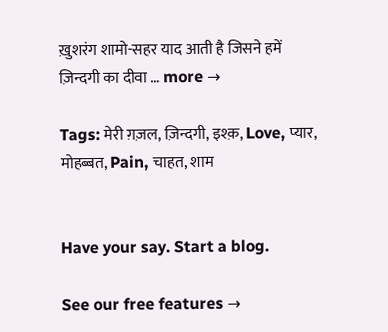ख़ुशरंग शामो-सहर याद आती है जिसने हमें ज़िन्दगी का दीवा … more →

Tags: मेरी ग़ज़ल, ज़िन्दगी, इश्क़, Love, प्यार, मोहब्बत, Pain, चाहत, शाम


Have your say. Start a blog.

See our free features →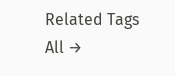Related Tags
All →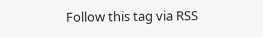Follow this tag via RSS